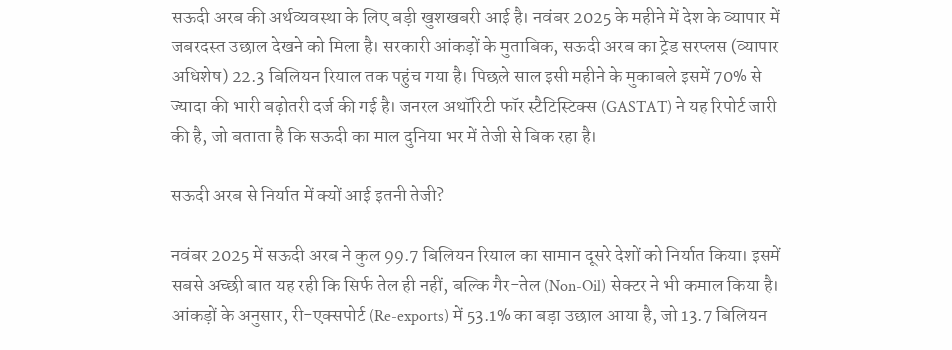सऊदी अरब की अर्थव्यवस्था के लिए बड़ी खुशखबरी आई है। नवंबर 2025 के महीने में देश के व्यापार में जबरदस्त उछाल देखने को मिला है। सरकारी आंकड़ों के मुताबिक, सऊदी अरब का ट्रेड सरप्लस (व्यापार अधिशेष) 22.3 बिलियन रियाल तक पहुंच गया है। पिछले साल इसी महीने के मुकाबले इसमें 70% से ज्यादा की भारी बढ़ोतरी दर्ज की गई है। जनरल अथॉरिटी फॉर स्टैटिस्टिक्स (GASTAT) ने यह रिपोर्ट जारी की है, जो बताता है कि सऊदी का माल दुनिया भर में तेजी से बिक रहा है।

सऊदी अरब से निर्यात में क्यों आई इतनी तेजी?

नवंबर 2025 में सऊदी अरब ने कुल 99.7 बिलियन रियाल का सामान दूसरे देशों को निर्यात किया। इसमें सबसे अच्छी बात यह रही कि सिर्फ तेल ही नहीं, बल्कि गैर-तेल (Non-Oil) सेक्टर ने भी कमाल किया है। आंकड़ों के अनुसार, री-एक्सपोर्ट (Re-exports) में 53.1% का बड़ा उछाल आया है, जो 13.7 बिलियन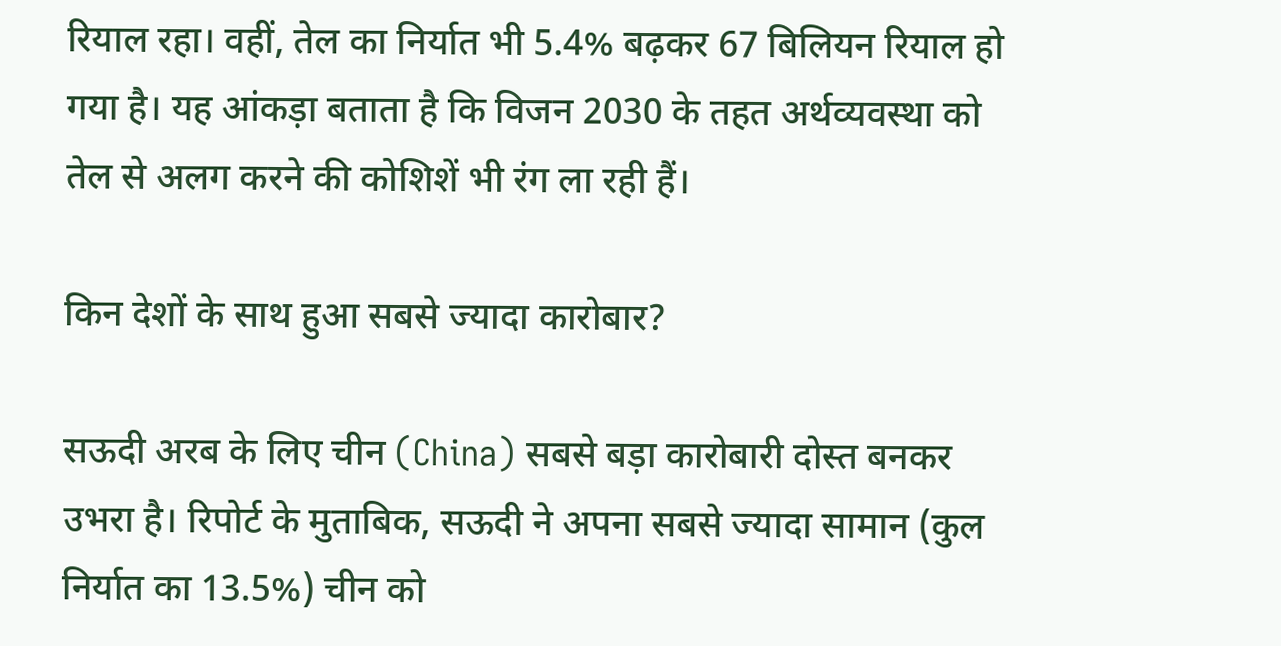रियाल रहा। वहीं, तेल का निर्यात भी 5.4% बढ़कर 67 बिलियन रियाल हो गया है। यह आंकड़ा बताता है कि विजन 2030 के तहत अर्थव्यवस्था को तेल से अलग करने की कोशिशें भी रंग ला रही हैं।

किन देशों के साथ हुआ सबसे ज्यादा कारोबार?

सऊदी अरब के लिए चीन (China) सबसे बड़ा कारोबारी दोस्त बनकर उभरा है। रिपोर्ट के मुताबिक, सऊदी ने अपना सबसे ज्यादा सामान (कुल निर्यात का 13.5%) चीन को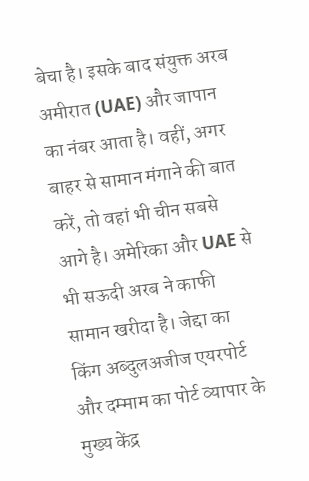बेचा है। इसके बाद संयुक्त अरब अमीरात (UAE) और जापान का नंबर आता है। वहीं, अगर बाहर से सामान मंगाने की बात करें, तो वहां भी चीन सबसे आगे है। अमेरिका और UAE से भी सऊदी अरब ने काफी सामान खरीदा है। जेद्दा का किंग अब्दुलअजीज एयरपोर्ट और दम्माम का पोर्ट व्यापार के मुख्य केंद्र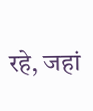रहे, जहां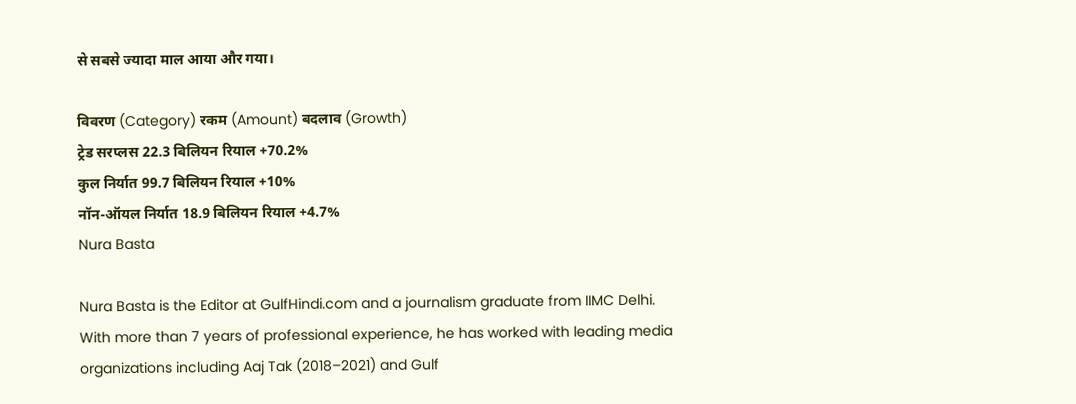से सबसे ज्यादा माल आया और गया।

विवरण (Category) रकम (Amount) बदलाव (Growth)
ट्रेड सरप्लस 22.3 बिलियन रियाल +70.2%
कुल निर्यात 99.7 बिलियन रियाल +10%
नॉन-ऑयल निर्यात 18.9 बिलियन रियाल +4.7%
Nura Basta

Nura Basta is the Editor at GulfHindi.com and a journalism graduate from IIMC Delhi. With more than 7 years of professional experience, he has worked with leading media organizations including Aaj Tak (2018–2021) and Gulf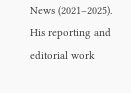News (2021–2025). His reporting and editorial work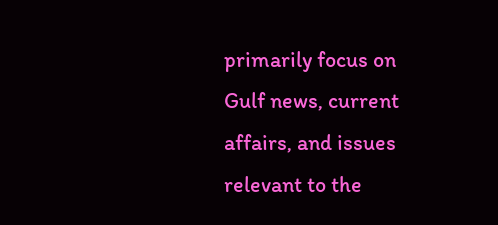primarily focus on Gulf news, current affairs, and issues relevant to the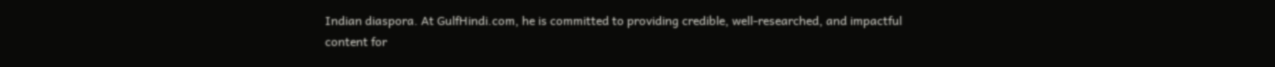Indian diaspora. At GulfHindi.com, he is committed to providing credible, well-researched, and impactful content for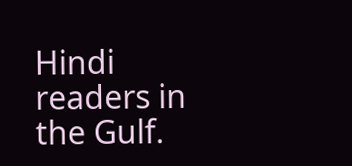Hindi readers in the Gulf.